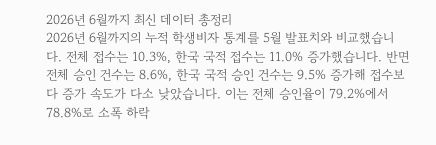2026년 6월까지 최신 데이터 총정리
2026년 6월까지의 누적 학생비자 통계를 5월 발표치와 비교했습니다. 전체 접수는 10.3%, 한국 국적 접수는 11.0% 증가했습니다. 반면 전체 승인 건수는 8.6%, 한국 국적 승인 건수는 9.5% 증가해 접수보다 증가 속도가 다소 낮았습니다. 이는 전체 승인율이 79.2%에서 78.8%로 소폭 하락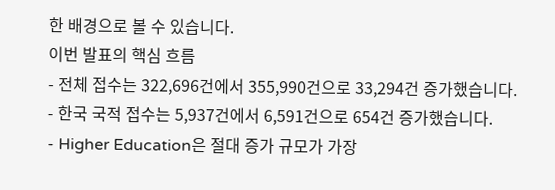한 배경으로 볼 수 있습니다.
이번 발표의 핵심 흐름
- 전체 접수는 322,696건에서 355,990건으로 33,294건 증가했습니다.
- 한국 국적 접수는 5,937건에서 6,591건으로 654건 증가했습니다.
- Higher Education은 절대 증가 규모가 가장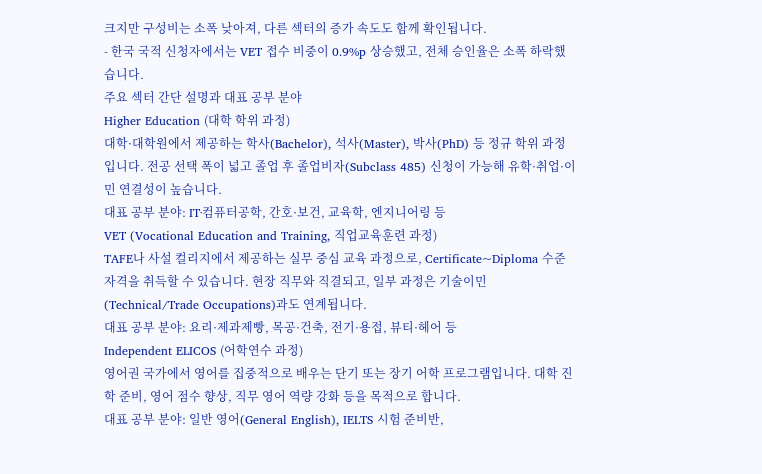크지만 구성비는 소폭 낮아져, 다른 섹터의 증가 속도도 함께 확인됩니다.
- 한국 국적 신청자에서는 VET 접수 비중이 0.9%p 상승했고, 전체 승인율은 소폭 하락했습니다.
주요 섹터 간단 설명과 대표 공부 분야
Higher Education (대학 학위 과정)
대학·대학원에서 제공하는 학사(Bachelor), 석사(Master), 박사(PhD) 등 정규 학위 과정입니다. 전공 선택 폭이 넓고 졸업 후 졸업비자(Subclass 485) 신청이 가능해 유학·취업·이민 연결성이 높습니다.
대표 공부 분야: IT·컴퓨터공학, 간호·보건, 교육학, 엔지니어링 등
VET (Vocational Education and Training, 직업교육훈련 과정)
TAFE나 사설 컬리지에서 제공하는 실무 중심 교육 과정으로, Certificate~Diploma 수준 자격을 취득할 수 있습니다. 현장 직무와 직결되고, 일부 과정은 기술이민(Technical/Trade Occupations)과도 연계됩니다.
대표 공부 분야: 요리·제과제빵, 목공·건축, 전기·용접, 뷰티·헤어 등
Independent ELICOS (어학연수 과정)
영어권 국가에서 영어를 집중적으로 배우는 단기 또는 장기 어학 프로그램입니다. 대학 진학 준비, 영어 점수 향상, 직무 영어 역량 강화 등을 목적으로 합니다.
대표 공부 분야: 일반 영어(General English), IELTS 시험 준비반,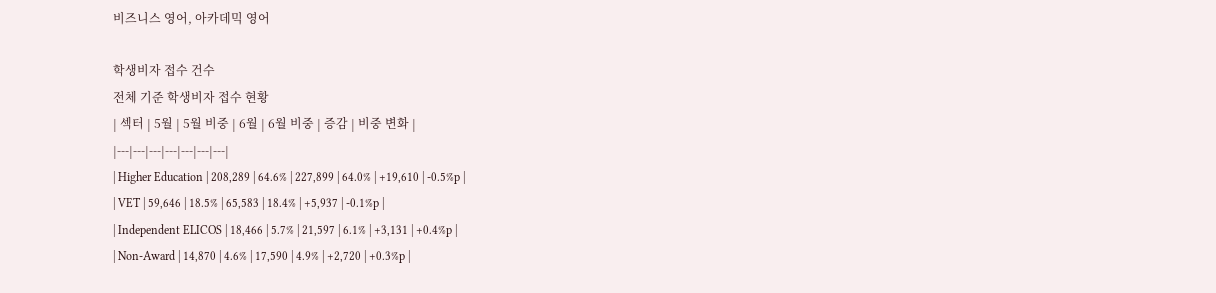비즈니스 영어, 아카데믹 영어

학생비자 접수 건수
전체 기준 학생비자 접수 현황
| 섹터 | 5월 | 5월 비중 | 6월 | 6월 비중 | 증감 | 비중 변화 |
|---|---|---|---|---|---|---|
| Higher Education | 208,289 | 64.6% | 227,899 | 64.0% | +19,610 | -0.5%p |
| VET | 59,646 | 18.5% | 65,583 | 18.4% | +5,937 | -0.1%p |
| Independent ELICOS | 18,466 | 5.7% | 21,597 | 6.1% | +3,131 | +0.4%p |
| Non-Award | 14,870 | 4.6% | 17,590 | 4.9% | +2,720 | +0.3%p |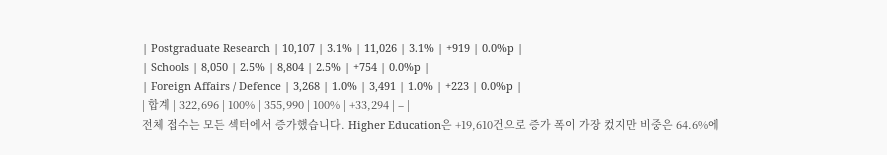| Postgraduate Research | 10,107 | 3.1% | 11,026 | 3.1% | +919 | 0.0%p |
| Schools | 8,050 | 2.5% | 8,804 | 2.5% | +754 | 0.0%p |
| Foreign Affairs / Defence | 3,268 | 1.0% | 3,491 | 1.0% | +223 | 0.0%p |
| 합계 | 322,696 | 100% | 355,990 | 100% | +33,294 | – |
전체 접수는 모든 섹터에서 증가했습니다. Higher Education은 +19,610건으로 증가 폭이 가장 컸지만 비중은 64.6%에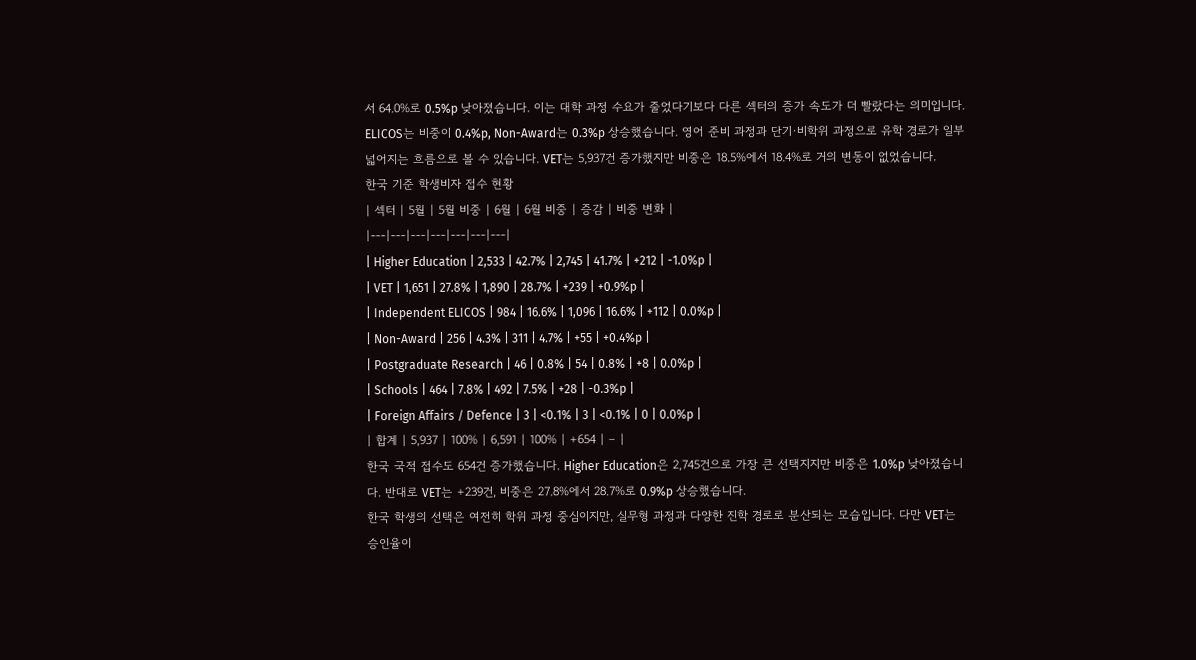서 64.0%로 0.5%p 낮아졌습니다. 이는 대학 과정 수요가 줄었다기보다 다른 섹터의 증가 속도가 더 빨랐다는 의미입니다.
ELICOS는 비중이 0.4%p, Non-Award는 0.3%p 상승했습니다. 영어 준비 과정과 단기·비학위 과정으로 유학 경로가 일부 넓어지는 흐름으로 볼 수 있습니다. VET는 5,937건 증가했지만 비중은 18.5%에서 18.4%로 거의 변동이 없었습니다.
한국 기준 학생비자 접수 현황
| 섹터 | 5월 | 5월 비중 | 6월 | 6월 비중 | 증감 | 비중 변화 |
|---|---|---|---|---|---|---|
| Higher Education | 2,533 | 42.7% | 2,745 | 41.7% | +212 | -1.0%p |
| VET | 1,651 | 27.8% | 1,890 | 28.7% | +239 | +0.9%p |
| Independent ELICOS | 984 | 16.6% | 1,096 | 16.6% | +112 | 0.0%p |
| Non-Award | 256 | 4.3% | 311 | 4.7% | +55 | +0.4%p |
| Postgraduate Research | 46 | 0.8% | 54 | 0.8% | +8 | 0.0%p |
| Schools | 464 | 7.8% | 492 | 7.5% | +28 | -0.3%p |
| Foreign Affairs / Defence | 3 | <0.1% | 3 | <0.1% | 0 | 0.0%p |
| 합계 | 5,937 | 100% | 6,591 | 100% | +654 | – |
한국 국적 접수도 654건 증가했습니다. Higher Education은 2,745건으로 가장 큰 선택지지만 비중은 1.0%p 낮아졌습니다. 반대로 VET는 +239건, 비중은 27.8%에서 28.7%로 0.9%p 상승했습니다.
한국 학생의 선택은 여전히 학위 과정 중심이지만, 실무형 과정과 다양한 진학 경로로 분산되는 모습입니다. 다만 VET는 승인율이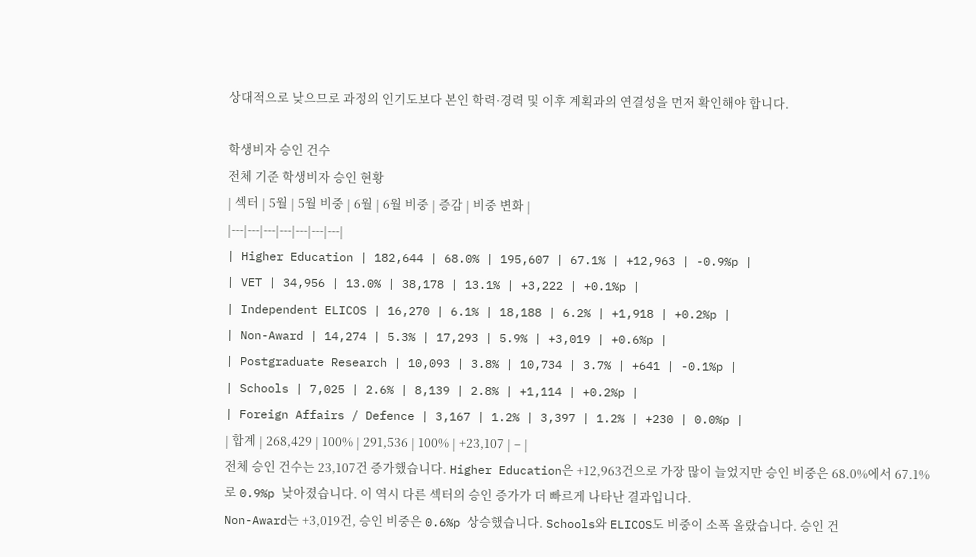상대적으로 낮으므로 과정의 인기도보다 본인 학력·경력 및 이후 계획과의 연결성을 먼저 확인해야 합니다.

학생비자 승인 건수
전체 기준 학생비자 승인 현황
| 섹터 | 5월 | 5월 비중 | 6월 | 6월 비중 | 증감 | 비중 변화 |
|---|---|---|---|---|---|---|
| Higher Education | 182,644 | 68.0% | 195,607 | 67.1% | +12,963 | -0.9%p |
| VET | 34,956 | 13.0% | 38,178 | 13.1% | +3,222 | +0.1%p |
| Independent ELICOS | 16,270 | 6.1% | 18,188 | 6.2% | +1,918 | +0.2%p |
| Non-Award | 14,274 | 5.3% | 17,293 | 5.9% | +3,019 | +0.6%p |
| Postgraduate Research | 10,093 | 3.8% | 10,734 | 3.7% | +641 | -0.1%p |
| Schools | 7,025 | 2.6% | 8,139 | 2.8% | +1,114 | +0.2%p |
| Foreign Affairs / Defence | 3,167 | 1.2% | 3,397 | 1.2% | +230 | 0.0%p |
| 합계 | 268,429 | 100% | 291,536 | 100% | +23,107 | – |
전체 승인 건수는 23,107건 증가했습니다. Higher Education은 +12,963건으로 가장 많이 늘었지만 승인 비중은 68.0%에서 67.1%로 0.9%p 낮아졌습니다. 이 역시 다른 섹터의 승인 증가가 더 빠르게 나타난 결과입니다.
Non-Award는 +3,019건, 승인 비중은 0.6%p 상승했습니다. Schools와 ELICOS도 비중이 소폭 올랐습니다. 승인 건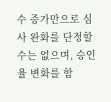수 증가만으로 심사 완화를 단정할 수는 없으며, 승인율 변화를 함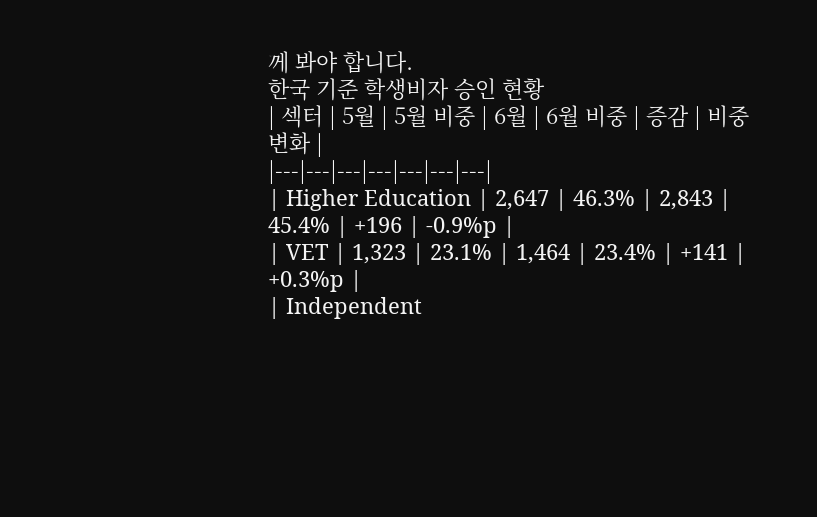께 봐야 합니다.
한국 기준 학생비자 승인 현황
| 섹터 | 5월 | 5월 비중 | 6월 | 6월 비중 | 증감 | 비중 변화 |
|---|---|---|---|---|---|---|
| Higher Education | 2,647 | 46.3% | 2,843 | 45.4% | +196 | -0.9%p |
| VET | 1,323 | 23.1% | 1,464 | 23.4% | +141 | +0.3%p |
| Independent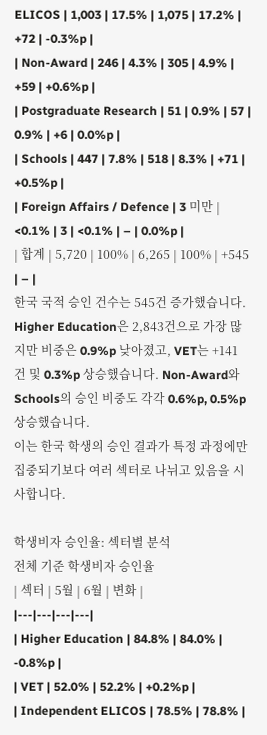ELICOS | 1,003 | 17.5% | 1,075 | 17.2% | +72 | -0.3%p |
| Non-Award | 246 | 4.3% | 305 | 4.9% | +59 | +0.6%p |
| Postgraduate Research | 51 | 0.9% | 57 | 0.9% | +6 | 0.0%p |
| Schools | 447 | 7.8% | 518 | 8.3% | +71 | +0.5%p |
| Foreign Affairs / Defence | 3 미만 | <0.1% | 3 | <0.1% | – | 0.0%p |
| 합계 | 5,720 | 100% | 6,265 | 100% | +545 | – |
한국 국적 승인 건수는 545건 증가했습니다. Higher Education은 2,843건으로 가장 많지만 비중은 0.9%p 낮아졌고, VET는 +141건 및 0.3%p 상승했습니다. Non-Award와 Schools의 승인 비중도 각각 0.6%p, 0.5%p 상승했습니다.
이는 한국 학생의 승인 결과가 특정 과정에만 집중되기보다 여러 섹터로 나뉘고 있음을 시사합니다.

학생비자 승인율: 섹터별 분석
전체 기준 학생비자 승인율
| 섹터 | 5월 | 6월 | 변화 |
|---|---|---|---|
| Higher Education | 84.8% | 84.0% | -0.8%p |
| VET | 52.0% | 52.2% | +0.2%p |
| Independent ELICOS | 78.5% | 78.8% |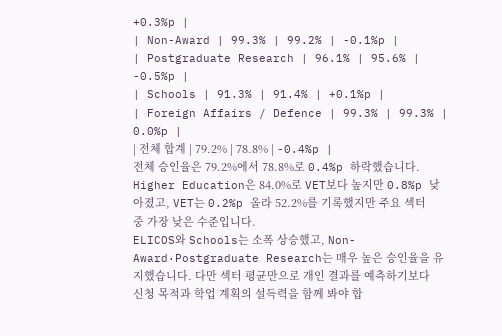+0.3%p |
| Non-Award | 99.3% | 99.2% | -0.1%p |
| Postgraduate Research | 96.1% | 95.6% | -0.5%p |
| Schools | 91.3% | 91.4% | +0.1%p |
| Foreign Affairs / Defence | 99.3% | 99.3% | 0.0%p |
| 전체 합계 | 79.2% | 78.8% | -0.4%p |
전체 승인율은 79.2%에서 78.8%로 0.4%p 하락했습니다. Higher Education은 84.0%로 VET보다 높지만 0.8%p 낮아졌고, VET는 0.2%p 올라 52.2%를 기록했지만 주요 섹터 중 가장 낮은 수준입니다.
ELICOS와 Schools는 소폭 상승했고, Non-Award·Postgraduate Research는 매우 높은 승인율을 유지했습니다. 다만 섹터 평균만으로 개인 결과를 예측하기보다 신청 목적과 학업 계획의 설득력을 함께 봐야 합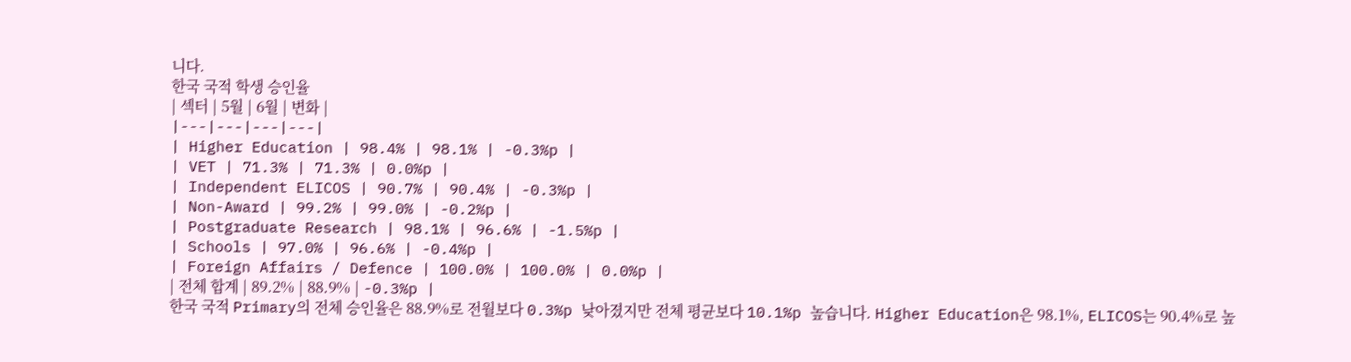니다.
한국 국적 학생 승인율
| 섹터 | 5월 | 6월 | 변화 |
|---|---|---|---|
| Higher Education | 98.4% | 98.1% | -0.3%p |
| VET | 71.3% | 71.3% | 0.0%p |
| Independent ELICOS | 90.7% | 90.4% | -0.3%p |
| Non-Award | 99.2% | 99.0% | -0.2%p |
| Postgraduate Research | 98.1% | 96.6% | -1.5%p |
| Schools | 97.0% | 96.6% | -0.4%p |
| Foreign Affairs / Defence | 100.0% | 100.0% | 0.0%p |
| 전체 합계 | 89.2% | 88.9% | -0.3%p |
한국 국적 Primary의 전체 승인율은 88.9%로 전월보다 0.3%p 낮아졌지만 전체 평균보다 10.1%p 높습니다. Higher Education은 98.1%, ELICOS는 90.4%로 높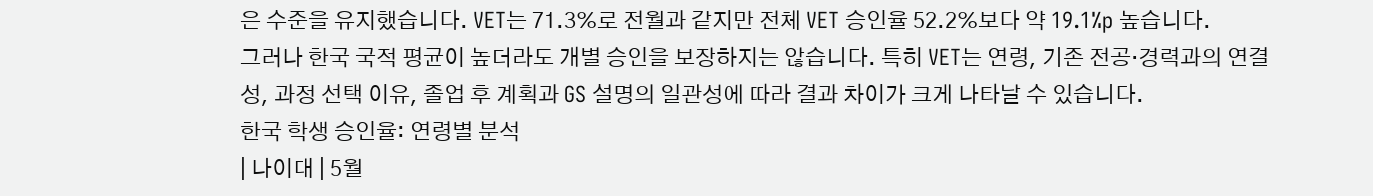은 수준을 유지했습니다. VET는 71.3%로 전월과 같지만 전체 VET 승인율 52.2%보다 약 19.1%p 높습니다.
그러나 한국 국적 평균이 높더라도 개별 승인을 보장하지는 않습니다. 특히 VET는 연령, 기존 전공·경력과의 연결성, 과정 선택 이유, 졸업 후 계획과 GS 설명의 일관성에 따라 결과 차이가 크게 나타날 수 있습니다.
한국 학생 승인율: 연령별 분석
| 나이대 | 5월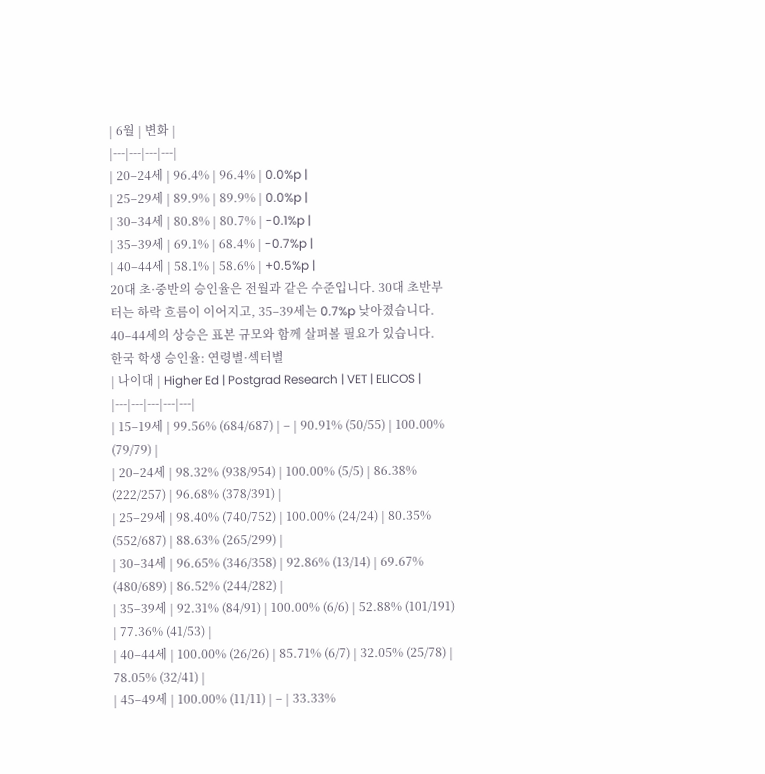| 6월 | 변화 |
|---|---|---|---|
| 20–24세 | 96.4% | 96.4% | 0.0%p |
| 25–29세 | 89.9% | 89.9% | 0.0%p |
| 30–34세 | 80.8% | 80.7% | -0.1%p |
| 35–39세 | 69.1% | 68.4% | -0.7%p |
| 40–44세 | 58.1% | 58.6% | +0.5%p |
20대 초·중반의 승인율은 전월과 같은 수준입니다. 30대 초반부터는 하락 흐름이 이어지고, 35–39세는 0.7%p 낮아졌습니다. 40–44세의 상승은 표본 규모와 함께 살펴볼 필요가 있습니다.
한국 학생 승인율: 연령별·섹터별
| 나이대 | Higher Ed | Postgrad Research | VET | ELICOS |
|---|---|---|---|---|
| 15–19세 | 99.56% (684/687) | – | 90.91% (50/55) | 100.00% (79/79) |
| 20–24세 | 98.32% (938/954) | 100.00% (5/5) | 86.38% (222/257) | 96.68% (378/391) |
| 25–29세 | 98.40% (740/752) | 100.00% (24/24) | 80.35% (552/687) | 88.63% (265/299) |
| 30–34세 | 96.65% (346/358) | 92.86% (13/14) | 69.67% (480/689) | 86.52% (244/282) |
| 35–39세 | 92.31% (84/91) | 100.00% (6/6) | 52.88% (101/191) | 77.36% (41/53) |
| 40–44세 | 100.00% (26/26) | 85.71% (6/7) | 32.05% (25/78) | 78.05% (32/41) |
| 45–49세 | 100.00% (11/11) | – | 33.33%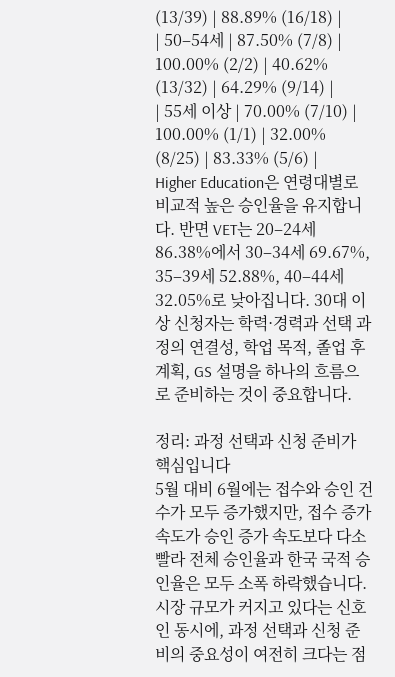(13/39) | 88.89% (16/18) |
| 50–54세 | 87.50% (7/8) | 100.00% (2/2) | 40.62% (13/32) | 64.29% (9/14) |
| 55세 이상 | 70.00% (7/10) | 100.00% (1/1) | 32.00% (8/25) | 83.33% (5/6) |
Higher Education은 연령대별로 비교적 높은 승인율을 유지합니다. 반면 VET는 20–24세 86.38%에서 30–34세 69.67%, 35–39세 52.88%, 40–44세 32.05%로 낮아집니다. 30대 이상 신청자는 학력·경력과 선택 과정의 연결성, 학업 목적, 졸업 후 계획, GS 설명을 하나의 흐름으로 준비하는 것이 중요합니다.

정리: 과정 선택과 신청 준비가 핵심입니다
5월 대비 6월에는 접수와 승인 건수가 모두 증가했지만, 접수 증가 속도가 승인 증가 속도보다 다소 빨라 전체 승인율과 한국 국적 승인율은 모두 소폭 하락했습니다. 시장 규모가 커지고 있다는 신호인 동시에, 과정 선택과 신청 준비의 중요성이 여전히 크다는 점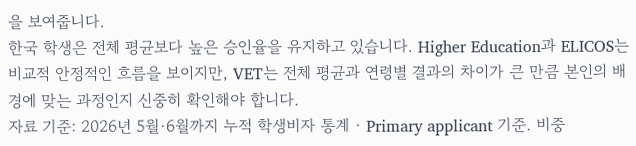을 보여줍니다.
한국 학생은 전체 평균보다 높은 승인율을 유지하고 있습니다. Higher Education과 ELICOS는 비교적 안정적인 흐름을 보이지만, VET는 전체 평균과 연령별 결과의 차이가 큰 만큼 본인의 배경에 맞는 과정인지 신중히 확인해야 합니다.
자료 기준: 2026년 5월·6월까지 누적 학생비자 통계 · Primary applicant 기준. 비중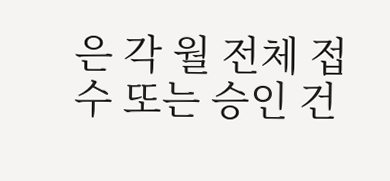은 각 월 전체 접수 또는 승인 건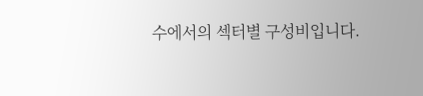수에서의 섹터별 구성비입니다.